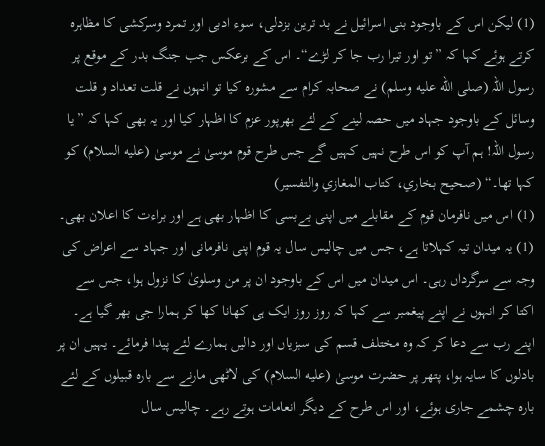(1) لیکن اس کے باوجود بنی اسرائیل نے بد ترین بزدلی، سوء ادبی اور تمرد وسرکشی کا مظاہرہ کرتے ہوئے کہا کہ ”تو اور تیرا رب جا کر لڑے“۔ اس کے برعکس جب جنگ بدر کے موقع پر رسول اللہ (صلى الله عليه وسلم) نے صحابہ کرام سے مشورہ کیا تو انہوں نے قلت تعداد و قلت وسائل کے باوجود جہاد میں حصہ لینے کے لئے بھرپور عزم کا اظہار کیا اور یہ بھی کہا کہ ”یا رسول اللہ! ہم آپ کو اس طرح نہیں کہیں گے جس طرح قوم موسیٰ نے موسیٰ (عليه السلام) کو کہا تھا۔“ (صحيح بخاري، كتاب المغازي والتفسير)
(1) اس میں نافرمان قوم کے مقابلے میں اپنی بےبسی کا اظہار بھی ہے اور براءت کا اعلان بھی۔
(1) یہ میدان تیہ کہلاتا ہے، جس میں چالیس سال یہ قوم اپنی نافرمانی اور جہاد سے اعراض کی وجہ سے سرگرداں رہی۔ اس میدان میں اس کے باوجود ان پر من وسلویٰ کا نزول ہوا، جس سے اکتا کر انہوں نے اپنے پیغمبر سے کہا کہ روز روز ایک ہی کھانا کھا کر ہمارا جی بھر گیا ہے۔ اپنے رب سے دعا کر کہ وہ مختلف قسم کی سبزیاں اور دالیں ہمارے لئے پیدا فرمائے۔ یہیں ان پر بادلوں کا سایہ ہوا، پتھر پر حضرت موسیٰ (عليه السلام) کی لاٹھی مارنے سے بارہ قبیلوں کے لئے بارہ چشمے جاری ہوئے، اور اس طرح کے دیگر انعامات ہوتے رہے۔ چالیس سال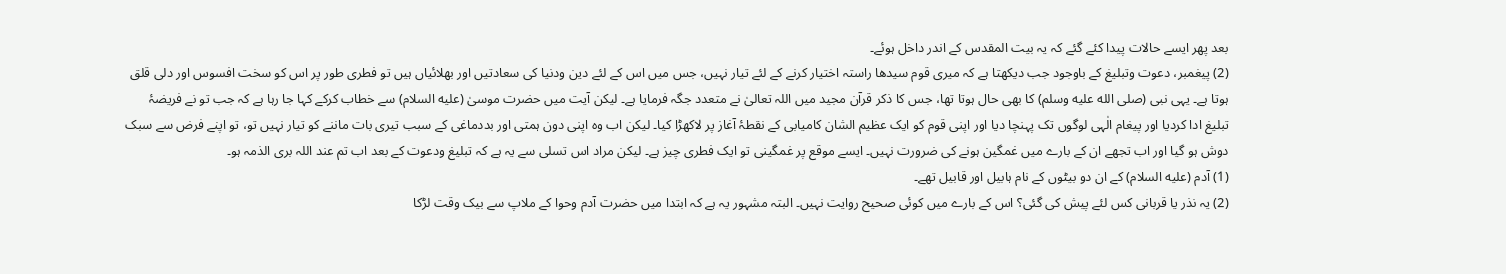بعد پھر ایسے حالات پیدا کئے گئے کہ یہ بیت المقدس کے اندر داخل ہوئے۔
(2) پیغمبر، دعوت وتبلیغ کے باوجود جب دیکھتا ہے کہ میری قوم سیدھا راستہ اختیار کرنے کے لئے تیار نہیں، جس میں اس کے لئے دین ودنیا کی سعادتیں اور بھلائیاں ہیں تو فطری طور پر اس کو سخت افسوس اور دلی قلق ہوتا ہے۔ یہی نبی (صلى الله عليه وسلم) کا بھی حال ہوتا تھا، جس کا ذکر قرآن مجید میں اللہ تعالیٰ نے متعدد جگہ فرمایا ہے۔ لیکن آیت میں حضرت موسیٰ (عليه السلام) سے خطاب کرکے کہا جا رہا ہے کہ جب تو نے فریضۂ تبلیغ ادا کردیا اور پیغام الٰہی لوگوں تک پہنچا دیا اور اپنی قوم کو ایک عظیم الشان کامیابی کے نقطۂ آغاز پر لاکھڑا کیا۔ لیکن اب وہ اپنی دون ہمتی اور بددماغی کے سبب تیری بات ماننے کو تیار نہیں تو، تو اپنے فرض سے سبک دوش ہو گیا اور اب تجھے ان کے بارے میں غمگین ہونے کی ضرورت نہیں۔ ایسے موقع پر غمگینی تو ایک فطری چیز ہے۔ لیکن مراد اس تسلی سے یہ ہے کہ تبلیغ ودعوت کے بعد اب تم عند اللہ بری الذمہ ہو۔
(1) آدم (عليه السلام) کے ان دو بیٹوں کے نام ہابیل اور قابیل تھے۔
(2) یہ نذر یا قربانی کس لئے پیش کی گئی؟ اس کے بارے میں کوئی صحیح روایت نہیں۔ البتہ مشہور یہ ہے کہ ابتدا میں حضرت آدم وحوا کے ملاپ سے بیک وقت لڑکا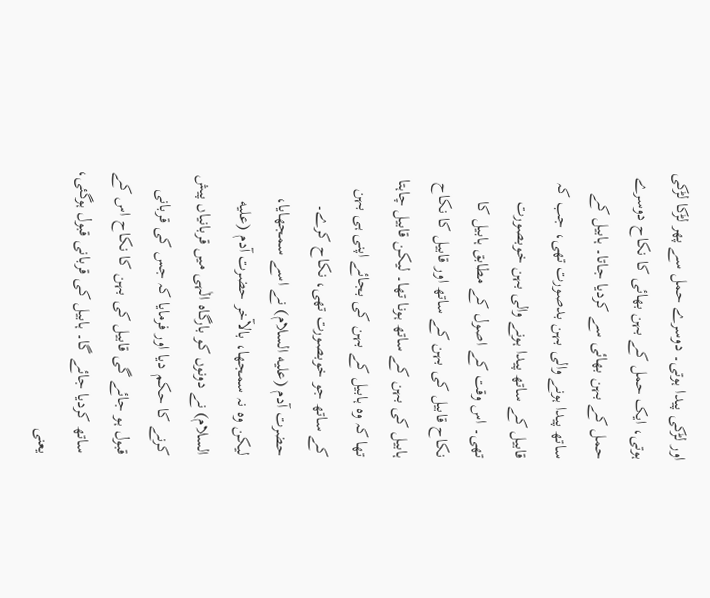اور لڑکی پیدا ہوتی۔ دوسرے حمل سے پھر لڑکا لڑکی ہوتی، ایک حمل کے بہن بھائی کا نکاح دوسرے حمل کے بہن بھائی سے کردیا جاتا۔ ہابیل کے ساتھ پیدا ہونے والی بہن بدصورت تھی، جب کہ قابیل کے ساتھ پیدا ہونے والی بہن خوبصورت تھی۔ اس وقت کے اصول کے مطابق ہابیل کا نکاح قابیل کی بہن کے ساتھ اور قابیل کا نکاح ہابیل کی بہن کے ساتھ ہونا تھا۔ لیکن قابیل چاہتا تھا کہ وہ ہابیل کے بہن کی بجائے اپنی ہی بہن کے ساتھ جو خوبصورت تھی، نکاح کرے۔ حضرت آدم (عليه السلام) نے اسے سمجھایا، لیکن وہ نہ سمجھا، بالآخر حضرت آدم (عليه السلام) نے دونوں کو بارگاہ الٰہی میں قربانیاں پیش کرنے کا حکم دیا اور فرمایا کہ جس کی قربانی قبول ہو جائے گی قابیل کی بہن کا نکاح اس کے ساتھ کردیا جائے گا۔ ہابیل کی قربانی قبول ہوگئی، یعنی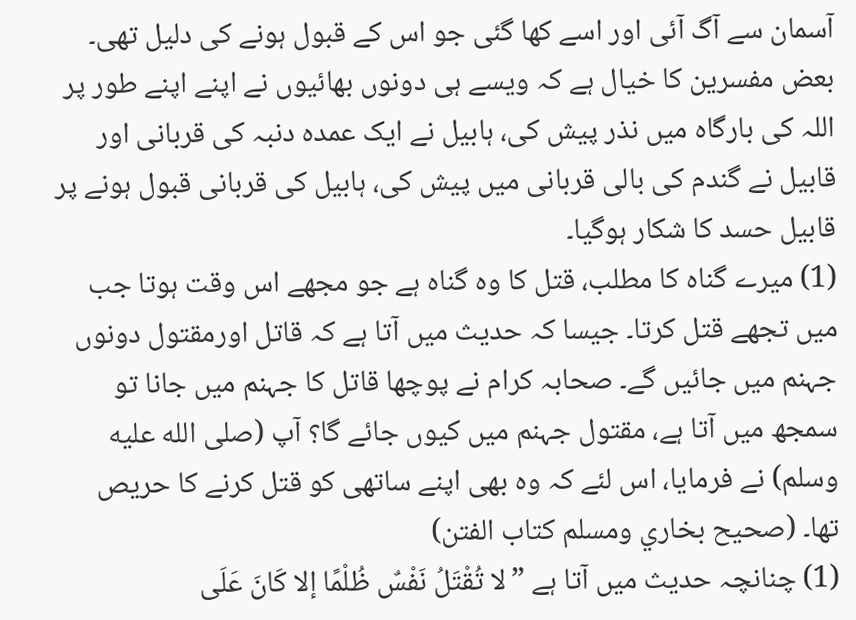آسمان سے آگ آئی اور اسے کھا گئی جو اس کے قبول ہونے کی دلیل تھی۔ بعض مفسرین کا خیال ہے کہ ویسے ہی دونوں بھائیوں نے اپنے اپنے طور پر اللہ کی بارگاہ میں نذر پیش کی، ہابیل نے ایک عمدہ دنبہ کی قربانی اور قابیل نے گندم کی بالی قربانی میں پیش کی، ہابیل کی قربانی قبول ہونے پر قابیل حسد کا شکار ہوگیا۔
(1) میرے گناہ کا مطلب، قتل کا وہ گناہ ہے جو مجھے اس وقت ہوتا جب میں تجھے قتل کرتا۔ جیسا کہ حدیث میں آتا ہے کہ قاتل اورمقتول دونوں جہنم میں جائیں گے۔ صحابہ کرام نے پوچھا قاتل کا جہنم میں جانا تو سمجھ میں آتا ہے، مقتول جہنم میں کیوں جائے گا؟ آپ (صلى الله عليه وسلم) نے فرمایا، اس لئے کہ وہ بھی اپنے ساتھی کو قتل کرنے کا حریص تھا۔ (صحيح بخاري ومسلم كتاب الفتن)
(1) چنانچہ حدیث میں آتا ہے ”لا تُقْتَلُ نَفْسٌ ظُلْمًا إلا كَانَ عَلَى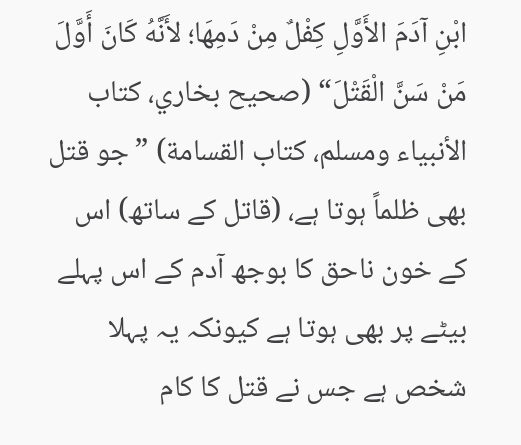ابْنِ آدَمَ الأَوَّلِ كِفْلٌ مِنْ دَمِهَا؛ لأَنَّهُ كَانَ أَوَّلَ مَنْ سَنَّ الْقَتْلَ“ (صحيح بخاري، كتاب الأنبياء ومسلم، كتاب القسامة) ”جو قتل بھی ظلماً ہوتا ہے، (قاتل کے ساتھ) اس کے خون ناحق کا بوجھ آدم کے اس پہلے بیٹے پر بھی ہوتا ہے کیونکہ یہ پہلا شخص ہے جس نے قتل کا کام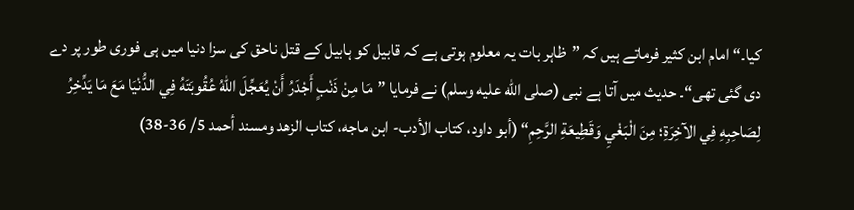کیا۔“ امام ابن کثیر فرماتے ہیں کہ ”ظاہر بات یہ معلوم ہوتی ہے کہ قابیل کو ہابیل کے قتل ناحق کی سزا دنیا میں ہی فوری طور پر دے دی گئی تھی“۔ حدیث میں آتا ہے نبی (صلى الله عليه وسلم) نے فرمایا ”مَا مِنْ ذَنْبٍ أَجْدَرُ أَنْ يُعَجِّلَ اللهُ عُقُوبَتَهُ فِي الدُّنْيَا مَعَ مَا يَدِّخِرُ لِصَاحِبِهِ فِي الآخِرَةِ؛ مِنَ الْبَغْيِ وَقَطِيعَةِ الرَّحِمِ“ (أبو داود، كتاب الأدب- ابن ماجه، كتاب الزهد ومسند أحمد 5/ 36-38)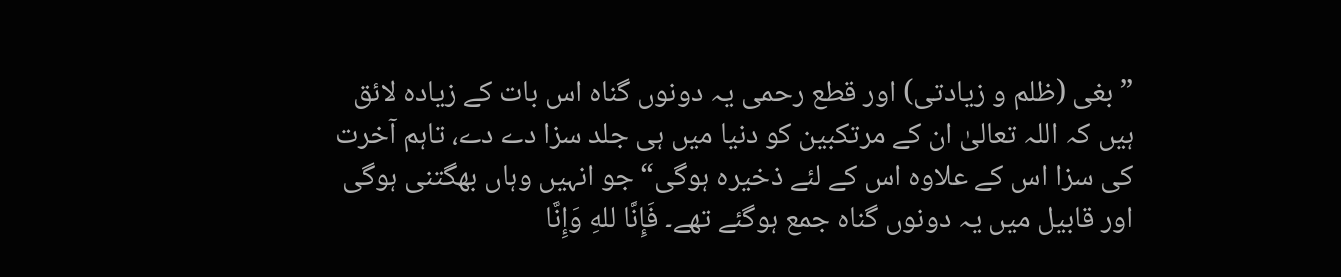”بغی (ظلم و زیادتی) اور قطع رحمی یہ دونوں گناہ اس بات کے زیادہ لائق ہیں کہ اللہ تعالیٰ ان کے مرتکبین کو دنیا میں ہی جلد سزا دے دے، تاہم آخرت کی سزا اس کے علاوہ اس کے لئے ذخیرہ ہوگی“ جو انہیں وہاں بھگتنی ہوگی اور قابیل میں یہ دونوں گناہ جمع ہوگئے تھے۔ فَإِنَّا للهِ وَإِنَّا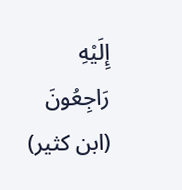إِلَيْهِ رَاجِعُونَ (ابن کثیر)